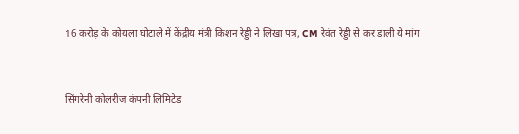16 करोड़ के कोयला घोटाले में केंद्रीय मंत्री किशन रेड्डी ने लिखा पत्र, CM रेवंत रेड्डी से कर डाली ये मांग


सिंगरेनी कोलरीज कंपनी लिमिटेड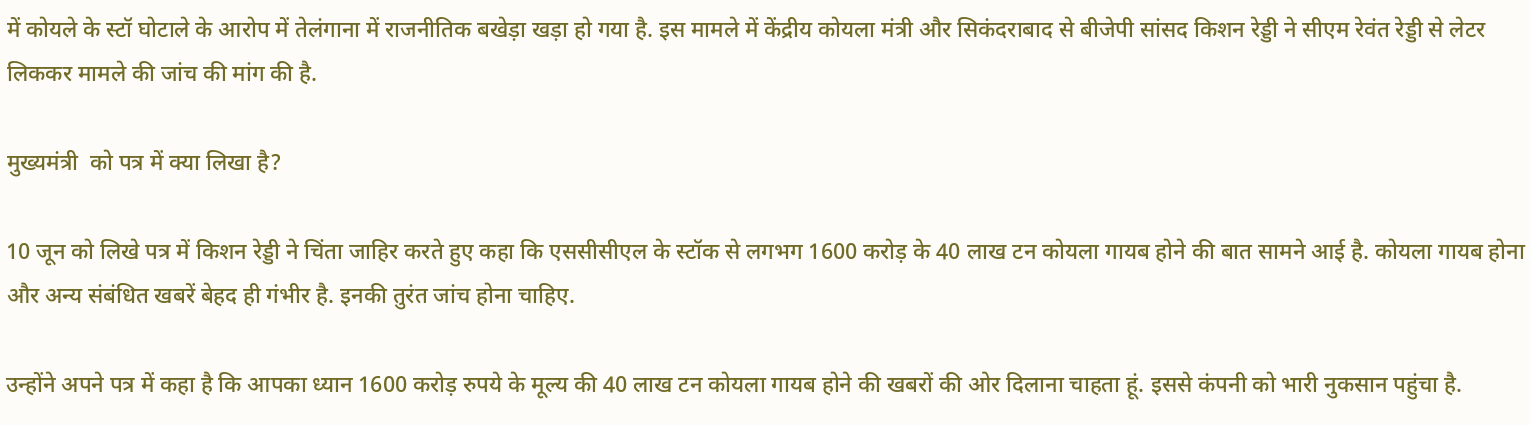में कोयले के स्टॉ घोटाले के आरोप में तेलंगाना में राजनीतिक बखेड़ा खड़ा हो गया है. इस मामले में केंद्रीय कोयला मंत्री और सिकंदराबाद से बीजेपी सांसद किशन रेड्डी ने सीएम रेवंत रेड्डी से लेटर लिककर मामले की जांच की मांग की है.

मुख्यमंत्री  को पत्र में क्या लिखा है?

10 जून को लिखे पत्र में किशन रेड्डी ने चिंता जाहिर करते हुए कहा कि एससीसीएल के स्टॉक से लगभग 1600 करोड़ के 40 लाख टन कोयला गायब होने की बात सामने आई है. कोयला गायब होना और अन्य संबंधित खबरें बेहद ही गंभीर है. इनकी तुरंत जांच होना चाहिए.

उन्होंने अपने पत्र में कहा है कि आपका ध्यान 1600 करोड़ रुपये के मूल्य की 40 लाख टन कोयला गायब होने की खबरों की ओर दिलाना चाहता हूं. इससे कंपनी को भारी नुकसान पहुंचा है.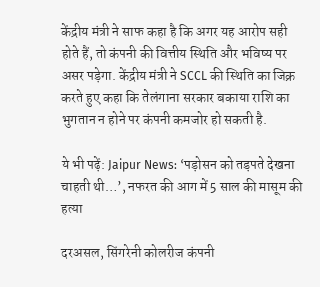केंद्रीय मंत्री ने साफ कहा है कि अगर यह आरोप सही होते हैं, तो कंपनी की वित्तीय स्थिति और भविष्य पर असर पड़ेगा. केंद्रीय मंत्री ने SCCL की स्थिति का जिक्र करते हुए कहा कि तेलंगाना सरकार बकाया राशि का भुगतान न होने पर कंपनी कमजोर हो सकती है.

ये भी पढ़ें: Jaipur News: ‘पड़ोसन को तड़पते देखना चाहती थी…’, नफरत की आग में 5 साल की मासूम की हत्या

दरअसल, सिंगरेनी कोलरीज कंपनी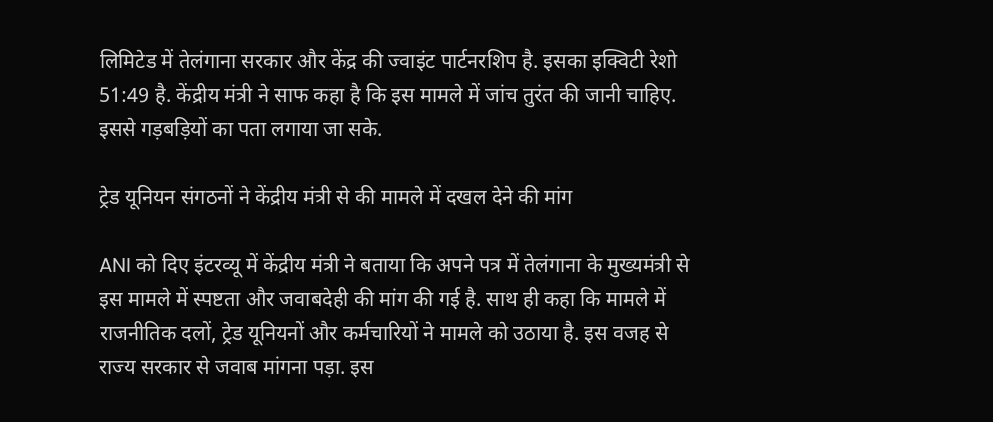लिमिटेड में तेलंगाना सरकार और केंद्र की ज्वाइंट पार्टनरशिप है. इसका इक्विटी रेशो 51:49 है. केंद्रीय मंत्री ने साफ कहा है कि इस मामले में जांच तुरंत की जानी चाहिए. इससे गड़बड़ियों का पता लगाया जा सके.

ट्रेड यूनियन संगठनों ने केंद्रीय मंत्री से की मामले में दखल देने की मांग

ANI को दिए इंटरव्यू में केंद्रीय मंत्री ने बताया कि अपने पत्र में तेलंगाना के मुख्यमंत्री से इस मामले में स्पष्टता और जवाबदेही की मांग की गई है. साथ ही कहा कि मामले में राजनीतिक दलों, ट्रेड यूनियनों और कर्मचारियों ने मामले को उठाया है. इस वजह से राज्य सरकार से जवाब मांगना पड़ा. इस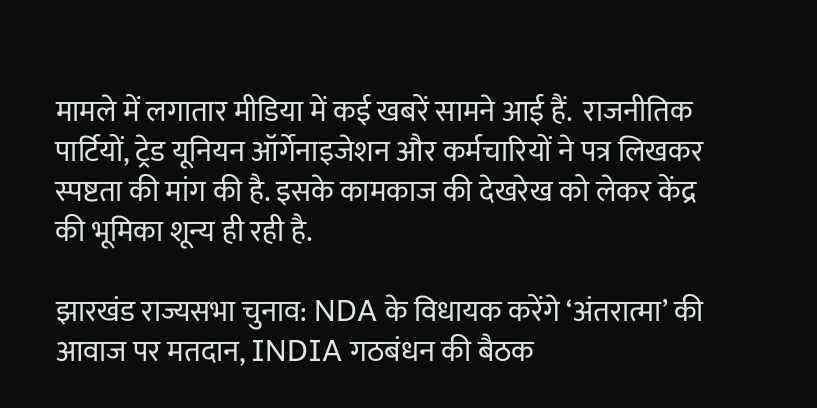मामले में लगातार मीडिया में कई खबरें सामने आई हैं.  राजनीतिक पार्टियों, ट्रेड यूनियन ऑर्गेनाइजेशन और कर्मचारियों ने पत्र लिखकर स्पष्टता की मांग की है. इसके कामकाज की देखरेख को लेकर केंद्र की भूमिका शून्य ही रही है.

झारखंड राज्यसभा चुनाव: NDA के विधायक करेंगे ‘अंतरात्मा’ की आवाज पर मतदान, INDIA गठबंधन की बैठक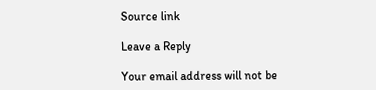Source link

Leave a Reply

Your email address will not be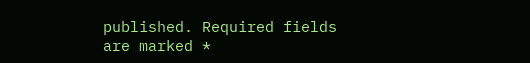published. Required fields are marked *